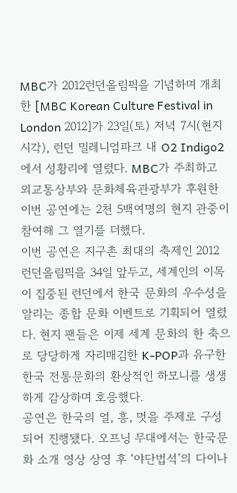MBC가 2012런던올림픽을 기념하며 개최한 [MBC Korean Culture Festival in London 2012]가 23일(토) 저녁 7시(현지시각), 런던 밀레니엄파크 내 O2 Indigo2에서 성황리에 열렸다. MBC가 주최하고 외교통상부와 문화체육관광부가 후원한 이번 공연에는 2천 5백여명의 현지 관중이 참여해 그 열기를 더했다.
이번 공연은 지구촌 최대의 축제인 2012 런던올림픽을 34일 앞두고, 세계인의 이목이 집중된 런던에서 한국 문화의 우수성을 알리는 종합 문화 이벤트로 기획되어 열렸다. 현지 팬들은 이제 세계 문화의 한 축으로 당당하게 자리매김한 K-POP과 유구한 한국 전통문화의 환상적인 하모니를 생생하게 감상하며 호응했다.
공연은 한국의 얼, 흥, 멋을 주제로 구성되어 진행됐다. 오프닝 무대에서는 한국문화 소개 영상 상영 후 ‘야단법석’의 다이나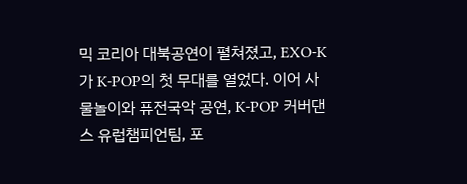믹 코리아 대북공연이 펼쳐졌고, EXO-K가 K-POP의 첫 무대를 열었다. 이어 사물놀이와 퓨전국악 공연, K-POP 커버댄스 유럽챔피언팀, 포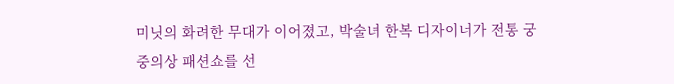미닛의 화려한 무대가 이어졌고, 박술녀 한복 디자이너가 전통 궁중의상 패션쇼를 선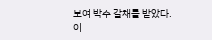보여 박수 갈채를 받았다.
이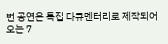번 공연은 특집 다큐멘터리로 제작되어 오는 7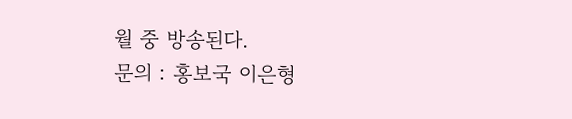월 중 방송된다.
문의 : 홍보국 이은형